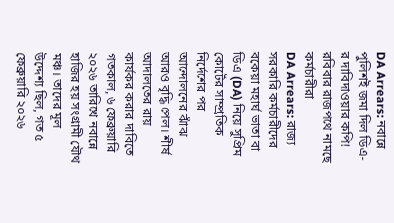DA Arrears: নবান্নে পুলিশই জমা দিল ডিএ-র দাবিদাওয়ার কপি! রবিবার রাজপথে নামছে কর্মচারীরা
DA Arrears: রাজ্য সরকারি কর্মচারীদের বকেয়া মহার্ঘ ভাতা বা ডিএ (DA) নিয়ে সুপ্রিম কোর্টের সাম্প্রতিক নির্দেশের পর আন্দোলনের ঝাঁঝ আরও বৃদ্ধি পেল। শীর্ষ আদালতের রায় কার্যকর করার দাবিতে গতকাল, ৬ ফেব্রুয়ারি ২০২৬ তারিখে নবান্নে হাজির হয় সংগ্রামী যৌথ মঞ্চ। তাদের মূল উদ্দেশ্য ছিল, গত ৫ ফেব্রুয়ারি ২০২৬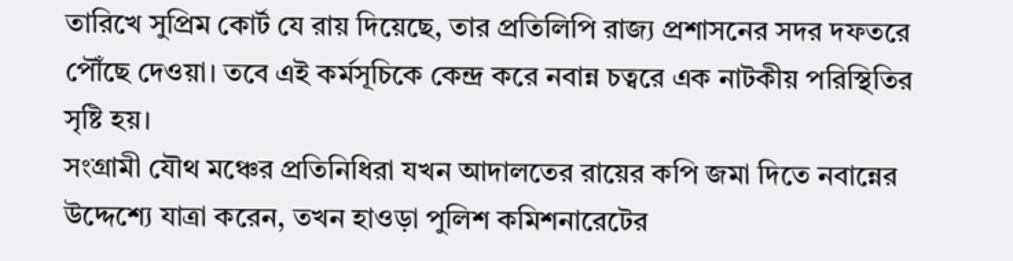তারিখে সুপ্রিম কোর্ট যে রায় দিয়েছে, তার প্রতিলিপি রাজ্য প্রশাসনের সদর দফতরে পৌঁছে দেওয়া। তবে এই কর্মসূচিকে কেন্দ্র করে নবান্ন চত্বরে এক নাটকীয় পরিস্থিতির সৃষ্টি হয়।
সংগ্রামী যৌথ মঞ্চের প্রতিনিধিরা যখন আদালতের রায়ের কপি জমা দিতে নবান্নের উদ্দেশ্যে যাত্রা করেন, তখন হাওড়া পুলিশ কমিশনারেটের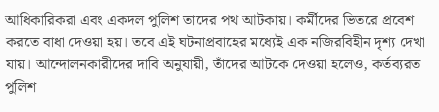আধিকারিকরা এবং একদল পুলিশ তাদের পথ আটকায়। কর্মীদের ভিতরে প্রবেশ করতে বাধা দেওয়া হয়। তবে এই ঘটনাপ্রবাহের মধ্যেই এক নজিরবিহীন দৃশ্য দেখা যায়। আন্দোলনকারীদের দাবি অনুযায়ী, তাঁদের আটকে দেওয়া হলেও, কর্তব্যরত পুলিশ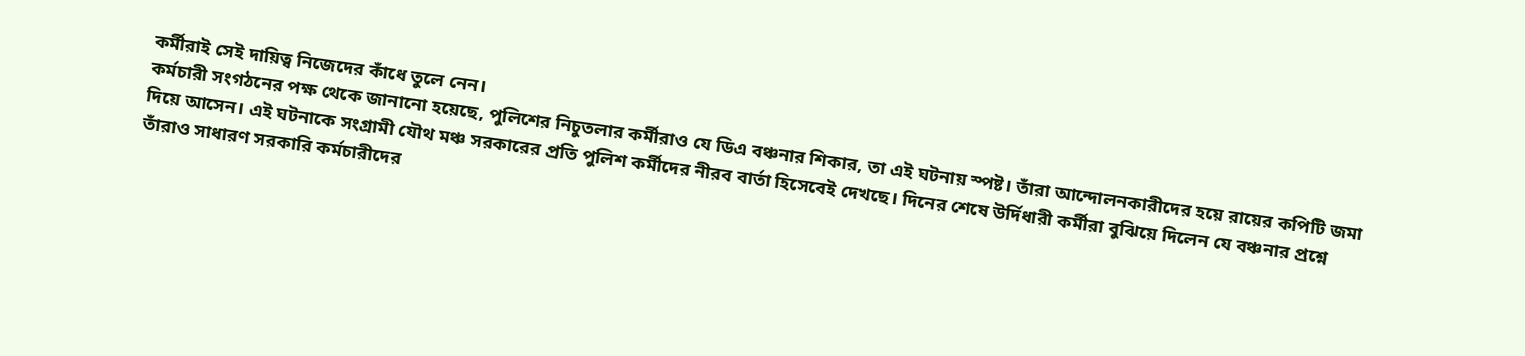কর্মীরাই সেই দায়িত্ব নিজেদের কাঁধে তুলে নেন।
কর্মচারী সংগঠনের পক্ষ থেকে জানানো হয়েছে, পুলিশের নিচুতলার কর্মীরাও যে ডিএ বঞ্চনার শিকার, তা এই ঘটনায় স্পষ্ট। তাঁরা আন্দোলনকারীদের হয়ে রায়ের কপিটি জমা দিয়ে আসেন। এই ঘটনাকে সংগ্রামী যৌথ মঞ্চ সরকারের প্রতি পুলিশ কর্মীদের নীরব বার্তা হিসেবেই দেখছে। দিনের শেষে উর্দিধারী কর্মীরা বুঝিয়ে দিলেন যে বঞ্চনার প্রশ্নে তাঁরাও সাধারণ সরকারি কর্মচারীদের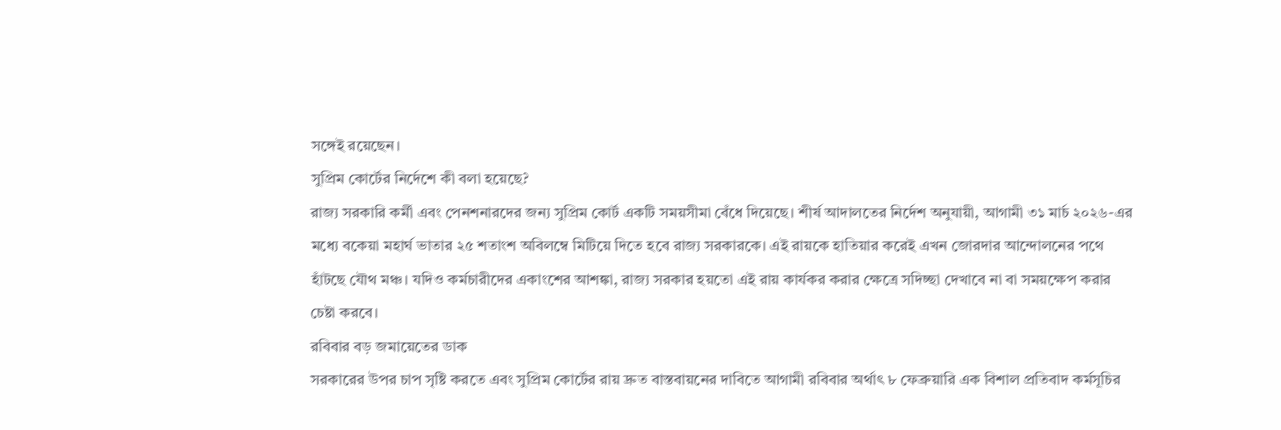সঙ্গেই রয়েছেন।
সুপ্রিম কোর্টের নির্দেশে কী বলা হয়েছে?
রাজ্য সরকারি কর্মী এবং পেনশনারদের জন্য সুপ্রিম কোর্ট একটি সময়সীমা বেঁধে দিয়েছে। শীর্ষ আদালতের নির্দেশ অনুযায়ী, আগামী ৩১ মার্চ ২০২৬-এর মধ্যে বকেয়া মহার্ঘ ভাতার ২৫ শতাংশ অবিলম্বে মিটিয়ে দিতে হবে রাজ্য সরকারকে। এই রায়কে হাতিয়ার করেই এখন জোরদার আন্দোলনের পথে হাঁটছে যৌথ মঞ্চ। যদিও কর্মচারীদের একাংশের আশঙ্কা, রাজ্য সরকার হয়তো এই রায় কার্যকর করার ক্ষেত্রে সদিচ্ছা দেখাবে না বা সময়ক্ষেপ করার চেষ্টা করবে।
রবিবার বড় জমায়েতের ডাক
সরকারের উপর চাপ সৃষ্টি করতে এবং সুপ্রিম কোর্টের রায় দ্রুত বাস্তবায়নের দাবিতে আগামী রবিবার অর্থাৎ ৮ ফেব্রুয়ারি এক বিশাল প্রতিবাদ কর্মসূচির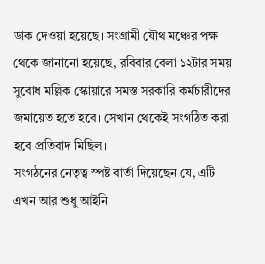ডাক দেওয়া হয়েছে। সংগ্রামী যৌথ মঞ্চের পক্ষ থেকে জানানো হয়েছে, রবিবার বেলা ১২টার সময় সুবোধ মল্লিক স্কোয়ারে সমস্ত সরকারি কর্মচারীদের জমায়েত হতে হবে। সেখান থেকেই সংগঠিত করা হবে প্রতিবাদ মিছিল।
সংগঠনের নেতৃত্ব স্পষ্ট বার্তা দিয়েছেন যে, এটি এখন আর শুধু আইনি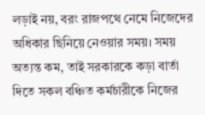লড়াই নয়, বরং রাজপথে নেমে নিজেদের অধিকার ছিনিয়ে নেওয়ার সময়। সময় অত্যন্ত কম, তাই সরকারকে কড়া বার্তা দিতে সকল বঞ্চিত কর্মচারীকে নিজের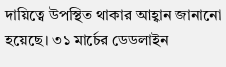দায়িত্বে উপস্থিত থাকার আহ্বান জানানো হয়েছে। ৩১ মার্চের ডেডলাইন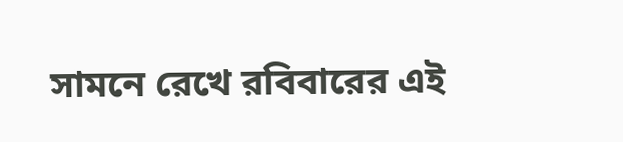সামনে রেখে রবিবারের এই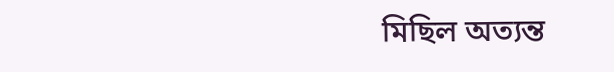মিছিল অত্যন্ত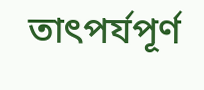তাৎপর্যপূর্ণ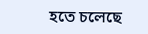হতে চলেছে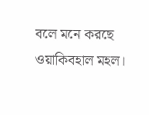বলে মনে করছে ওয়াকিবহাল মহল।